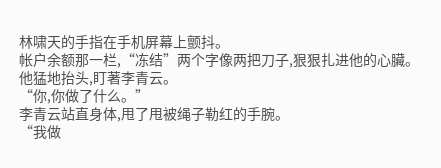林啸天的手指在手机屏幕上颤抖。
帐户余额那一栏,“冻结”两个字像两把刀子,狠狠扎进他的心臟。
他猛地抬头,盯著李青云。
“你,你做了什么。”
李青云站直身体,甩了甩被绳子勒红的手腕。
“我做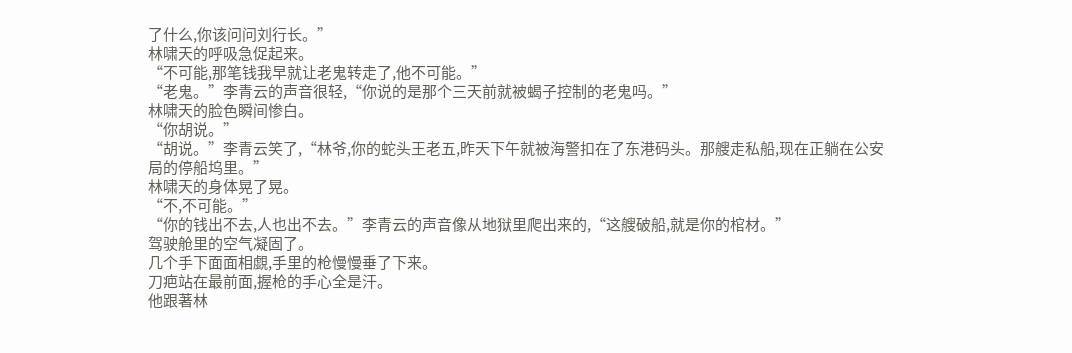了什么,你该问问刘行长。”
林啸天的呼吸急促起来。
“不可能,那笔钱我早就让老鬼转走了,他不可能。”
“老鬼。”李青云的声音很轻,“你说的是那个三天前就被蝎子控制的老鬼吗。”
林啸天的脸色瞬间惨白。
“你胡说。”
“胡说。”李青云笑了,“林爷,你的蛇头王老五,昨天下午就被海警扣在了东港码头。那艘走私船,现在正躺在公安局的停船坞里。”
林啸天的身体晃了晃。
“不,不可能。”
“你的钱出不去,人也出不去。”李青云的声音像从地狱里爬出来的,“这艘破船,就是你的棺材。”
驾驶舱里的空气凝固了。
几个手下面面相覷,手里的枪慢慢垂了下来。
刀疤站在最前面,握枪的手心全是汗。
他跟著林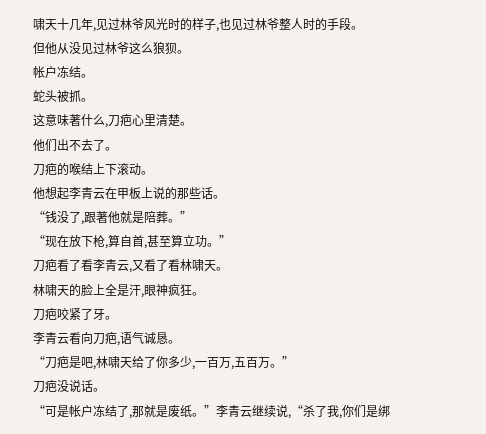啸天十几年,见过林爷风光时的样子,也见过林爷整人时的手段。
但他从没见过林爷这么狼狈。
帐户冻结。
蛇头被抓。
这意味著什么,刀疤心里清楚。
他们出不去了。
刀疤的喉结上下滚动。
他想起李青云在甲板上说的那些话。
“钱没了,跟著他就是陪葬。”
“现在放下枪,算自首,甚至算立功。”
刀疤看了看李青云,又看了看林啸天。
林啸天的脸上全是汗,眼神疯狂。
刀疤咬紧了牙。
李青云看向刀疤,语气诚恳。
“刀疤是吧,林啸天给了你多少,一百万,五百万。”
刀疤没说话。
“可是帐户冻结了,那就是废纸。”李青云继续说,“杀了我,你们是绑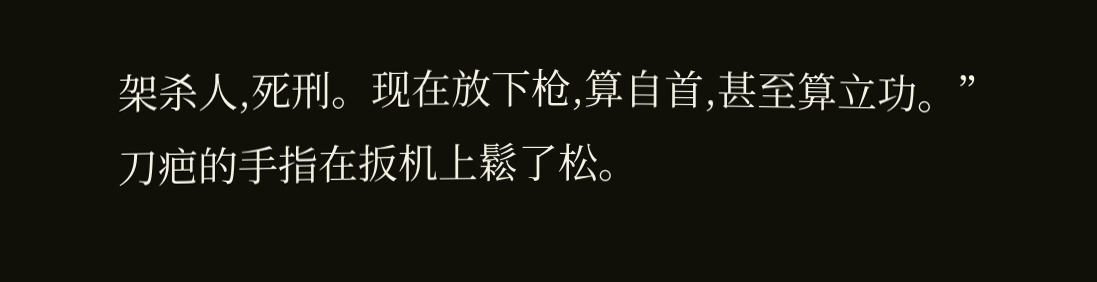架杀人,死刑。现在放下枪,算自首,甚至算立功。”
刀疤的手指在扳机上鬆了松。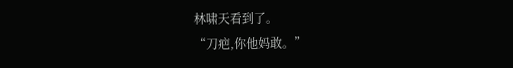林啸天看到了。
“刀疤,你他妈敢。”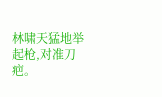林啸天猛地举起枪,对准刀疤。